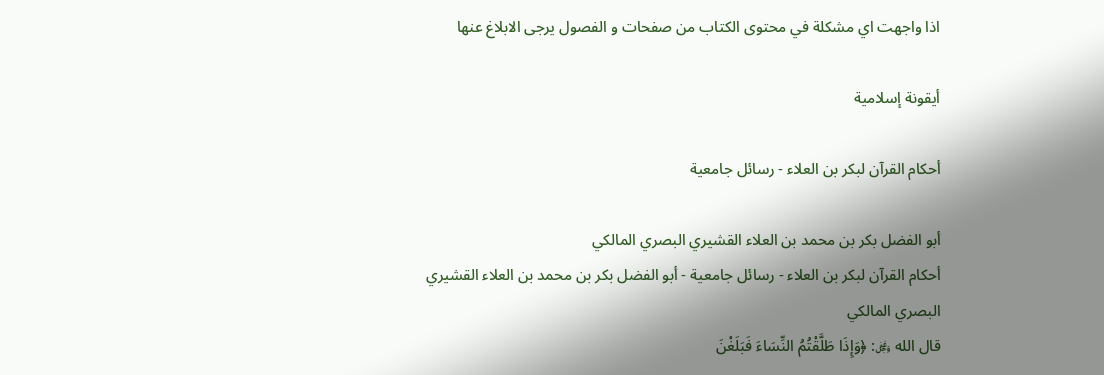اذا واجهت اي مشكلة في محتوى الكتاب من صفحات و الفصول يرجى الابلاغ عنها

أيقونة إسلامية

أحكام القرآن لبكر بن العلاء - رسائل جامعية

أبو الفضل بكر بن محمد بن العلاء القشيري البصري المالكي
أحكام القرآن لبكر بن العلاء - رسائل جامعية - أبو الفضل بكر بن محمد بن العلاء القشيري البصري المالكي
قال الله ﷿: ﴿وَإِذَا طَلَّقْتُمُ النِّسَاءَ فَبَلَغْنَ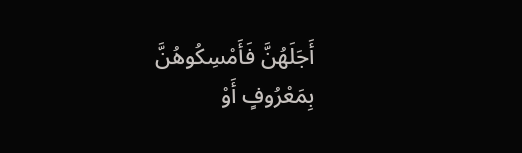أَجَلَهُنَّ فَأَمْسِكُوهُنَّ بِمَعْرُوفٍ أَوْ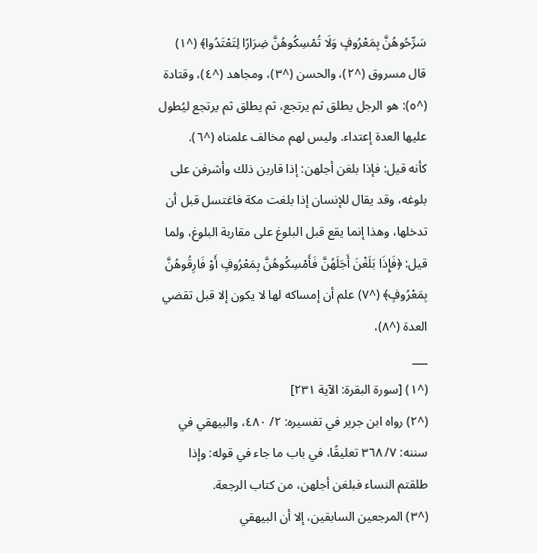سَرِّحُوهُنَّ بِمَعْرُوفٍ وَلَا تُمْسِكُوهُنَّ ضِرَارًا لِتَعْتَدُوا﴾ (^١)
قال مسروق (^٢)، والحسن (^٣)، ومجاهد (^٤)، وقتادة (^٥): هو الرجل يطلق ثم يرتجع، ثم يطلق ثم يرتجع ليُطول عليها العدة إعتداء. وليس لهم مخالف علمناه (^٦).
كأنه قيل: فإذا بلغن أجلهن: إذا قاربن ذلك وأشرفن على بلوغه، وقد يقال للإنسان إذا بلغت مكة فاغتسل قبل أن تدخلها، وهذا إنما يقع قبل البلوغ على مقاربة البلوغ، ولما قيل: ﴿فَإِذَا بَلَغْنَ أَجَلَهُنَّ فَأَمْسِكُوهُنَّ بِمَعْرُوفٍ أَوْ فَارِقُوهُنَّ بِمَعْرُوفٍ﴾ (^٧) علم أن إمساكه لها لا يكون إلا قبل تقضي العدة (^٨)،
___
(^١) [سورة البقرة: الآية ٢٣١]
(^٢) رواه ابن جرير في تفسيره: ٢/ ٤٨٠، والبيهقي في سننه: ٧/ ٣٦٨ تعليقًا، في باب ما جاء في قوله: وإذا طلقتم النساء فبلغن أجلهن، من كتاب الرجعة.
(^٣) المرجعين السابقين، إلا أن البيهقي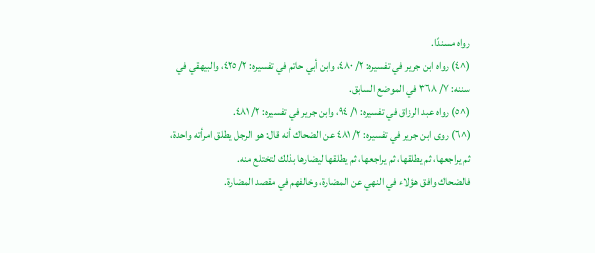رواه مسندًا.
(^٤) رواه ابن جرير في تفسيره: ٢/ ٤٨٠، وابن أبي حاتم في تفسيره: ٢/ ٤٢٥، والبيهقي في سننه: ٧/ ٣٦٨ في الموضع السابق.
(^٥) رواه عبد الرزاق في تفسيره: ١/ ٩٤، وابن جرير في تفسيره: ٢/ ٤٨١.
(^٦) روى ابن جرير في تفسيره: ٢/ ٤٨١ عن الضحاك أنه قال: هو الرجل يطلق امرأته واحدة، ثم يراجعها، ثم يطلقها، ثم يراجعها، ثم يطلقها ليضارها بذلك لتختلع منه.
فالضحاك وافق هؤلاء في النهي عن المضارة، وخالفهم في مقصد المضارة.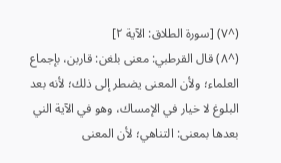(^٧) [سورة الطلاق: الآية ٢]
(^٨) قال القرطبي: معنى بلغن: قاربن، بإجماع العلماء؛ ولأن المعنى يضطر إلى ذلك؛ لأنه بعد البلوغ لا خيار في الإمساك، وهو في الآية الني بعدها بمعنى: التناهي؛ لأن المعنى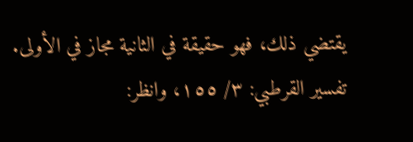يقتضي ذلك، فهو حقيقة في الثانية مجاز في الأولى.
تفسير القرطبي: ٣/ ١٥٥، وانظر: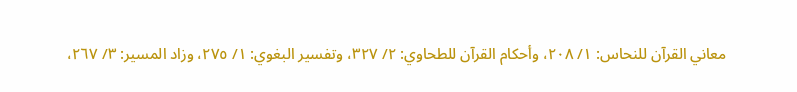معاني القرآن للنحاس: ١/ ٢٠٨، وأحكام القرآن للطحاوي: ٢/ ٣٢٧، وتفسير البغوي: ١/ ٢٧٥، وزاد المسير: ٣/ ٢٦٧،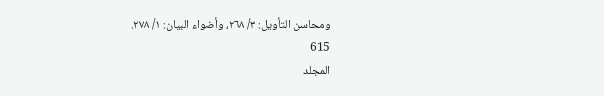ومحاسن التأويل: ٣/ ٢٦٨، وأضواء البيان: ١/ ٢٧٨.
615
المجلد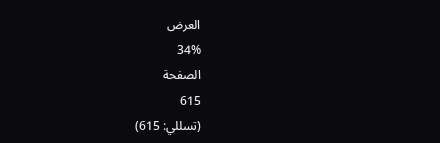العرض
34%
الصفحة
615
(تسللي: 615)